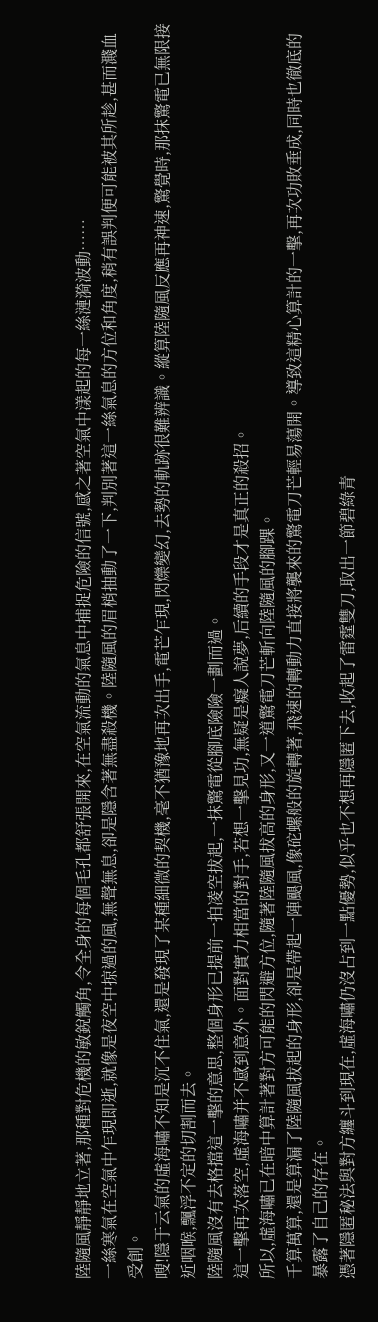陸隨風靜靜地立著,那種對危機的敏銳觸角,令全身的每個毛孔都舒張開來,在空氣流動的氣息中捕捉危險的信號,感之著空氣中漾起的每一絲漣漪波動……
一絲寒氣在空氣中乍現即逝,就像是夜空中掠過的風,無聲無息,卻是隱含著無盡殺機。陸隨風的眉梢抽動了一下,判別著這一絲氣息的方位和角度,稍有誤判便可能被其所趁,甚而濺血受創。
嗖!隱于云氣的虛海嘯不知是沉不住氣,還是發現了某種細微的契機,毫不猶豫地再次出手,電芒乍現,閃爍變幻,去勢的軌跡很難辨識。縱算陸隨風反應再神速,驚覺時,那抹驚電已無限接近咽喉,飄浮不定的切割而去。
陸隨風沒有去格擋這一擊的意思,整個身形已提前一拍凌空拔起,一抹驚電從腳底險險一劃而過。
這一擊再次落空,虛海嘯并不感到意外。面對實力相當的對手,若想一擊見功,無疑是癡人說夢,后續的手段才是真正的殺招。
所以,虛海嘯已在暗中算計著對方可能的閃避方位,隨著陸隨風拔高的身形,又一道驚電刀芒斬向陸隨風的腳踝。
千算萬算,還是算漏了陸隨風拔起的身形,卻是帶起一陣颶風,像砣螺般的旋轉著,飛速的轉動力直接將襲來的驚電刀芒輕易蕩開。導致這精心算計的一擊,再次功敗垂成,同時也徹底的暴露了自己的存在。
憑著隱匿秘法與對方纏斗到現在,虛海嘯仍沒占到一點優勢,似乎也不想再隱匿下去,收起了雷霆雙刀,取出一節碧綠青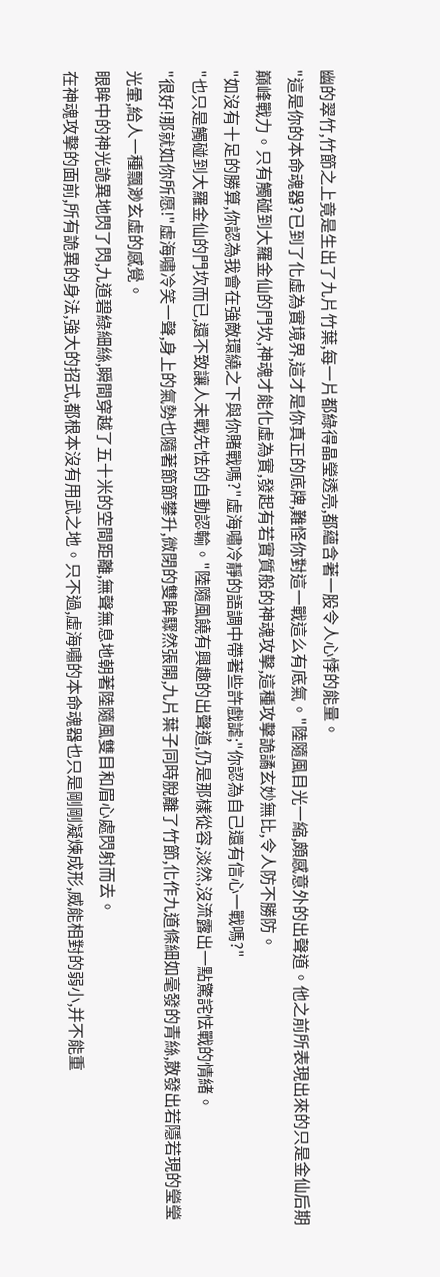幽的翠竹,竹節之上竟是生出了九片竹葉,每一片都綠得晶瑩透亮,都蘊含著一股令人心悸的能量。
"這是你的本命魂器?已到了化虛為實境界,這才是你真正的底牌,難怪你對這一戰這么有底氣。"陸隨風目光一縮,頗感意外的出聲道。他之前所表現出來的只是金仙后期巔峰戰力。只有觸碰到大羅金仙的門坎,神魂才能化虛為實,發起有若實質般的神魂攻擊,這種攻擊詭譎玄妙無比,令人防不勝防。
"如沒有十足的勝算,你認為我會在強敵環繞之下與你賭戰嗎?"虛海嘯冷靜的語調中帶著些許戲謔;"你認為自己還有信心一戰嗎?"
"也只是觸碰到大羅金仙的門坎而已,還不致讓人未戰先怯的自動認輸。"陸隨風饒有興趣的出聲道,仍是那樣從容,淡然,沒流露出一點驚詫怯戰的情緒。
"很好!那就如你所愿!"虛海嘯冷笑一聲,身上的氣勢也隨著節節攀升,微閉的雙眸驟然張開,九片葉子同時脫離了竹節,化作九道條細如毫發的青絲,散發出若隱若現的瑩瑩光暈,給人一種飄渺玄虛的感覺。
眼眸中的神光詭異地閃了閃,九道碧綠細絲,瞬間穿越了五十米的空間距離,無聲無息地朝著陸隨風雙目和眉心處閃射而去。
在神魂攻擊的面前,所有詭異的身法,強大的招式,都根本沒有用武之地。只不過,虛海嘯的本命魂器也只是剛剛凝煉成形,威能相對的弱小,并不能重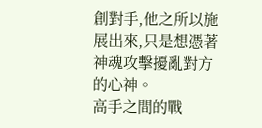創對手,他之所以施展出來,只是想憑著神魂攻擊擾亂對方的心神。
高手之間的戰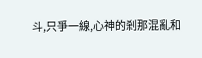斗,只爭一線,心神的剎那混亂和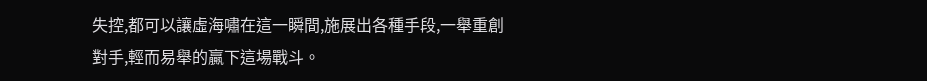失控,都可以讓虛海嘯在這一瞬間,施展出各種手段,一舉重創對手,輕而易舉的贏下這場戰斗。